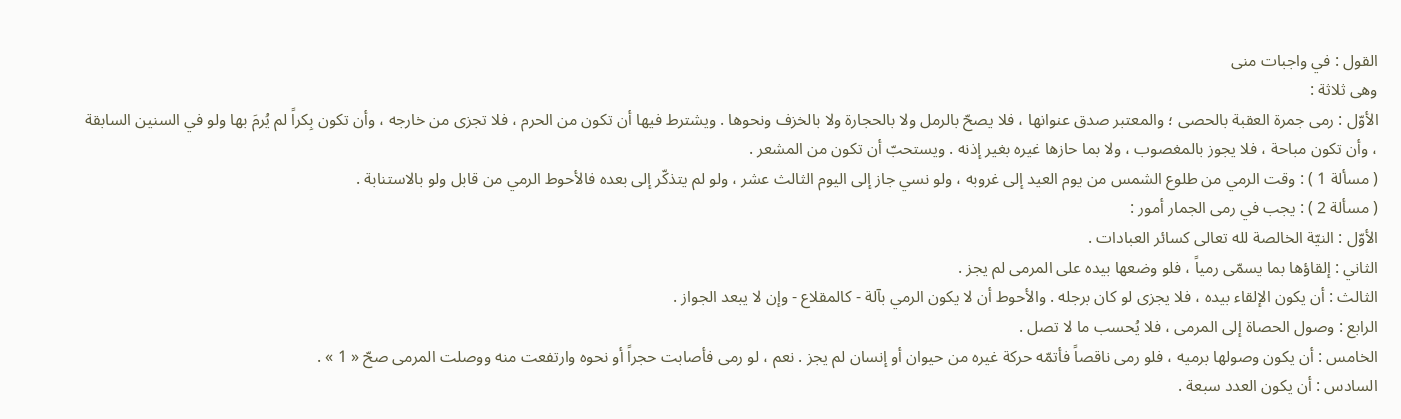القول : في واجبات منى
وهى ثلاثة :
الأوّل : رمى جمرة العقبة بالحصى ؛ والمعتبر صدق عنوانها ، فلا يصحّ بالرمل ولا بالحجارة ولا بالخزف ونحوها . ويشترط فيها أن تكون من الحرم ، فلا تجزى من خارجه ، وأن تكون بِكراً لم يُرمَ بها ولو في السنين السابقة ، وأن تكون مباحة ، فلا يجوز بالمغصوب ، ولا بما حازها غيره بغير إذنه . ويستحبّ أن تكون من المشعر .
( مسألة 1 ) : وقت الرمي من طلوع الشمس من يوم العيد إلى غروبه ، ولو نسي جاز إلى اليوم الثالث عشر ، ولو لم يتذكّر إلى بعده فالأحوط الرمي من قابل ولو بالاستنابة .
( مسألة 2 ) : يجب في رمى الجمار أمور :
الأوّل : النيّة الخالصة لله تعالى كسائر العبادات .
الثاني : إلقاؤها بما يسمّى رمياً ، فلو وضعها بيده على المرمى لم يجز .
الثالث : أن يكون الإلقاء بيده ، فلا يجزى لو كان برجله . والأحوط أن لا يكون الرمي بآلة - كالمقلاع - وإن لا يبعد الجواز .
الرابع : وصول الحصاة إلى المرمى ، فلا يُحسب ما لا تصل .
الخامس : أن يكون وصولها برميه ، فلو رمى ناقصاً فأتمّه حركة غيره من حيوان أو إنسان لم يجز . نعم ، لو رمى فأصابت حجراً أو نحوه وارتفعت منه ووصلت المرمى صحّ « 1 » .
السادس : أن يكون العدد سبعة .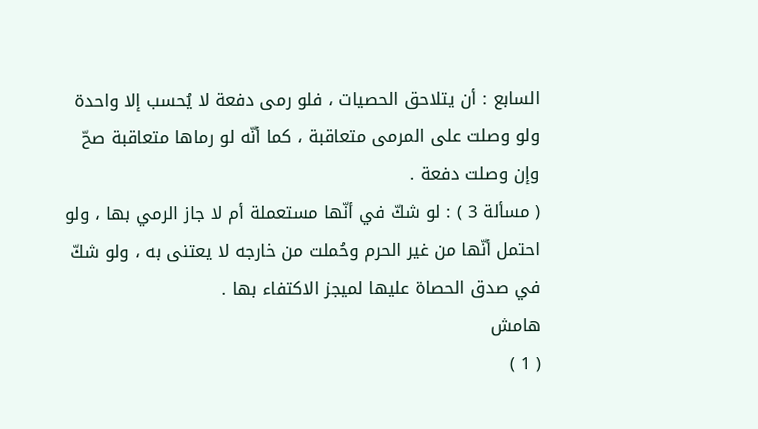السابع : أن يتلاحق الحصيات ، فلو رمى دفعة لا يُحسب إلا واحدة ولو وصلت على المرمى متعاقبة ، كما أنّه لو رماها متعاقبة صحّ وإن وصلت دفعة .
( مسألة 3 ) : لو شكّ في أنّها مستعملة أم لا جاز الرمي بها ، ولو احتمل أنّها من غير الحرم وحُملت من خارجه لا يعتنى به ، ولو شكّ في صدق الحصاة عليها لميجز الاكتفاء بها .
هامش
( 1 )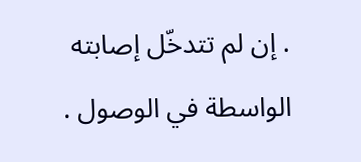. إن لم تتدخّل إصابته الواسطة في الوصول .